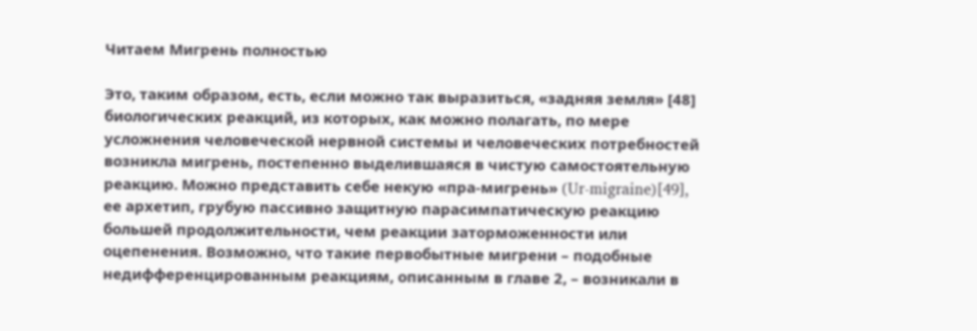Читаем Мигрень полностью

Это, таким образом, есть, если можно так выразиться, «задняя земля» [48] биологических реакций, из которых, как можно полагать, по мере усложнения человеческой нервной системы и человеческих потребностей возникла мигрень, постепенно выделившаяся в чистую самостоятельную реакцию. Можно представить себе некую «пра-мигрень» (Ur-migraine)[49], ее архетип, грубую пассивно защитную парасимпатическую реакцию большей продолжительности, чем реакции заторможенности или оцепенения. Возможно, что такие первобытные мигрени – подобные недифференцированным реакциям, описанным в главе 2, – возникали в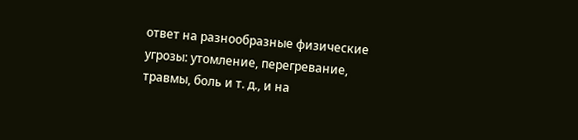ответ на разнообразные физические угрозы: утомление, перегревание, травмы, боль и т. д., и на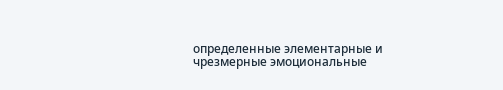определенные элементарные и чрезмерные эмоциональные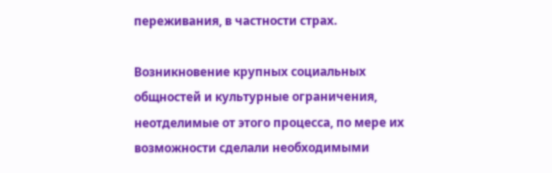переживания, в частности страх.

Возникновение крупных социальных общностей и культурные ограничения, неотделимые от этого процесса, по мере их возможности сделали необходимыми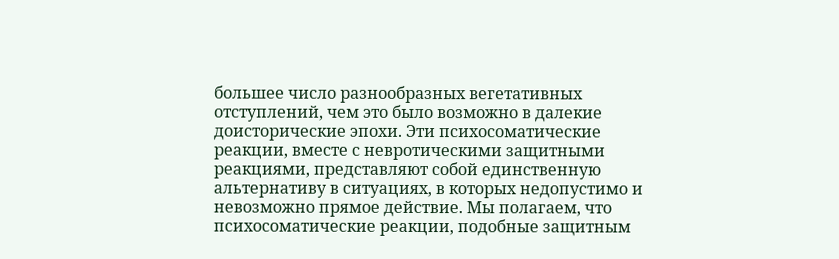большее число разнообразных вегетативных отступлений, чем это было возможно в далекие доисторические эпохи. Эти психосоматические реакции, вместе с невротическими защитными реакциями, представляют собой единственную альтернативу в ситуациях, в которых недопустимо и невозможно прямое действие. Мы полагаем, что психосоматические реакции, подобные защитным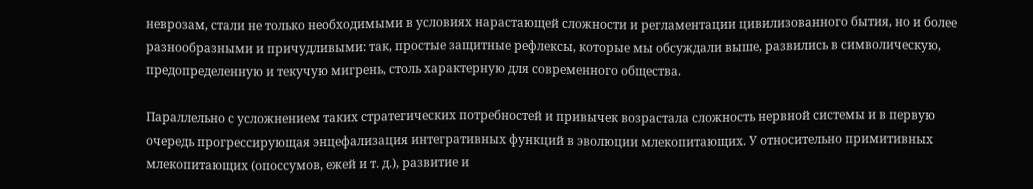неврозам, стали не только необходимыми в условиях нарастающей сложности и регламентации цивилизованного бытия, но и более разнообразными и причудливыми: так, простые защитные рефлексы, которые мы обсуждали выше, развились в символическую, предопределенную и текучую мигрень, столь характерную для современного общества.

Параллельно с усложнением таких стратегических потребностей и привычек возрастала сложность нервной системы и в первую очередь прогрессирующая энцефализация интегративных функций в эволюции млекопитающих. У относительно примитивных млекопитающих (опоссумов, ежей и т. д.), развитие и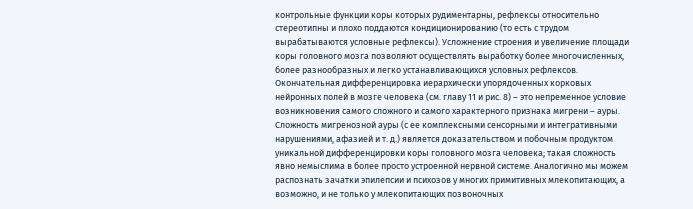контрольные функции коры которых рудиментарны, рефлексы относительно стереотипны и плохо поддаются кондиционированию (то есть с трудом вырабатываются условные рефлексы). Усложнение строения и увеличение площади коры головного мозга позволяют осуществлять выработку более многочисленных, более разнообразных и легко устанавливающихся условных рефлексов. Окончательная дифференцировка иерархически упорядоченных корковых нейронных полей в мозге человека (см. главу 11 и рис. 8) – это непременное условие возникновения самого сложного и самого характерного признака мигрени – ауры. Сложность мигренозной ауры (с ее комплексными сенсорными и интегративными нарушениями, афазией и т. д.) является доказательством и побочным продуктом уникальной дифференцировки коры головного мозга человека; такая сложность явно немыслима в более просто устроенной нервной системе. Аналогично мы можем распознать зачатки эпилепсии и психозов у многих примитивных млекопитающих, а возможно, и не только у млекопитающих позвоночных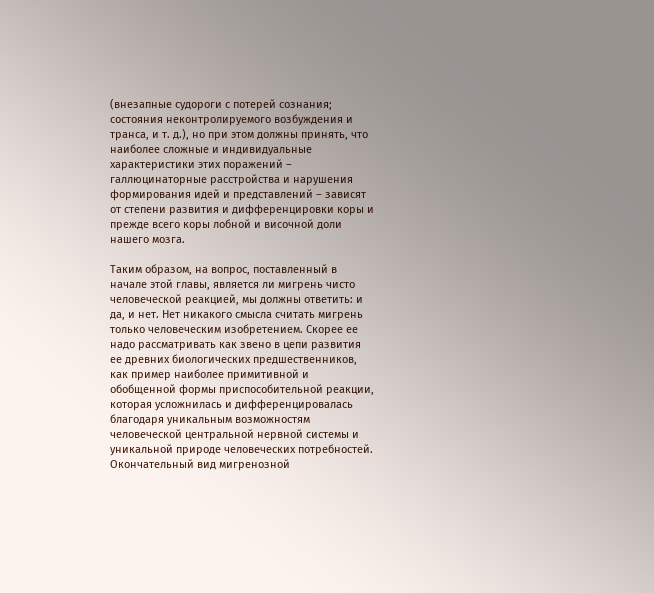(внезапные судороги с потерей сознания; состояния неконтролируемого возбуждения и транса, и т. д.), но при этом должны принять, что наиболее сложные и индивидуальные характеристики этих поражений – галлюцинаторные расстройства и нарушения формирования идей и представлений – зависят от степени развития и дифференцировки коры и прежде всего коры лобной и височной доли нашего мозга.

Таким образом, на вопрос, поставленный в начале этой главы, является ли мигрень чисто человеческой реакцией, мы должны ответить: и да, и нет. Нет никакого смысла считать мигрень только человеческим изобретением. Скорее ее надо рассматривать как звено в цепи развития ее древних биологических предшественников, как пример наиболее примитивной и обобщенной формы приспособительной реакции, которая усложнилась и дифференцировалась благодаря уникальным возможностям человеческой центральной нервной системы и уникальной природе человеческих потребностей. Окончательный вид мигренозной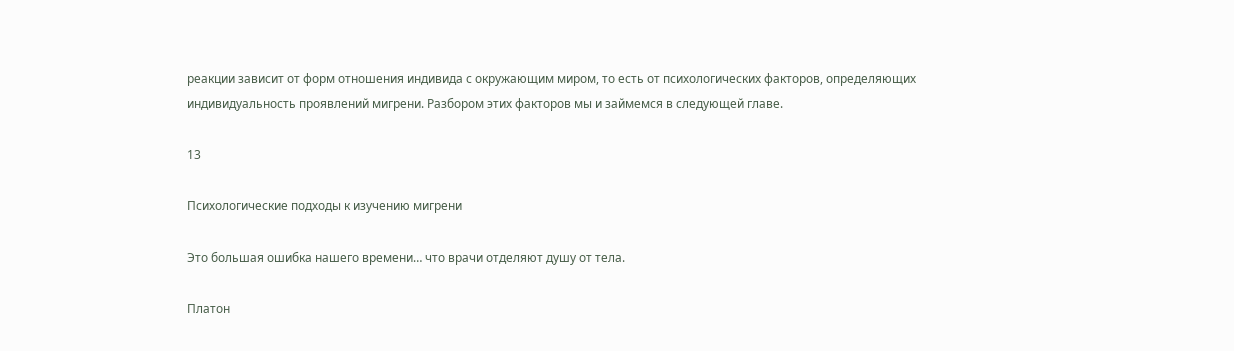реакции зависит от форм отношения индивида с окружающим миром, то есть от психологических факторов, определяющих индивидуальность проявлений мигрени. Разбором этих факторов мы и займемся в следующей главе.

13

Психологические подходы к изучению мигрени

Это большая ошибка нашего времени… что врачи отделяют душу от тела.

Платон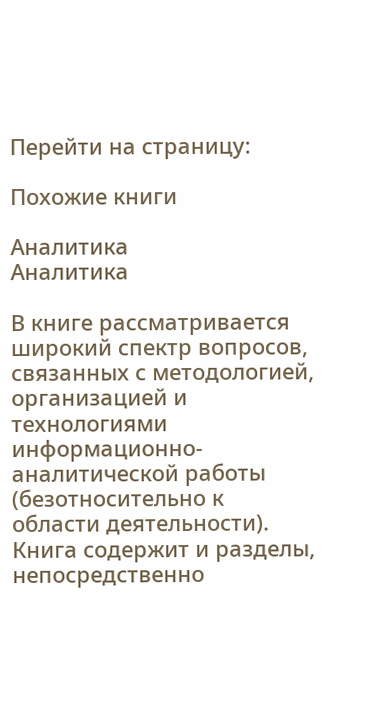Перейти на страницу:

Похожие книги

Аналитика
Аналитика

В книге рассматривается широкий спектр вопросов, связанных с методологией, организацией и технологиями информационно-аналитической работы (безотносительно к области деятельности). Книга содержит и разделы, непосредственно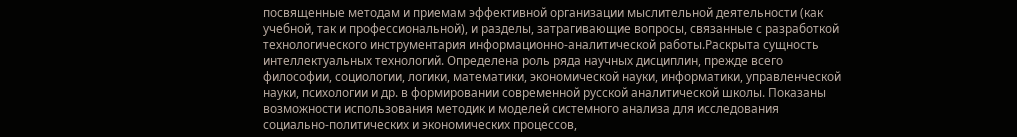посвященные методам и приемам эффективной организации мыслительной деятельности (как учебной, так и профессиональной), и разделы, затрагивающие вопросы, связанные с разработкой технологического инструментария информационно-аналитической работы.Раскрыта сущность интеллектуальных технологий. Определена роль ряда научных дисциплин, прежде всего философии, социологии, логики, математики, экономической науки, информатики, управленческой науки, психологии и др. в формировании современной русской аналитической школы. Показаны возможности использования методик и моделей системного анализа для исследования социально-политических и экономических процессов,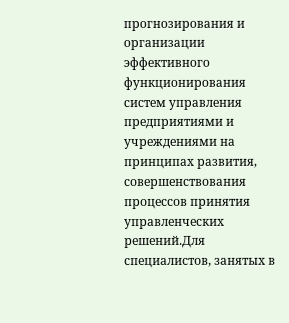прогнозирования и организации эффективного функционирования систем управления предприятиями и учреждениями на принципах развития, совершенствования процессов принятия управленческих решений.Для специалистов, занятых в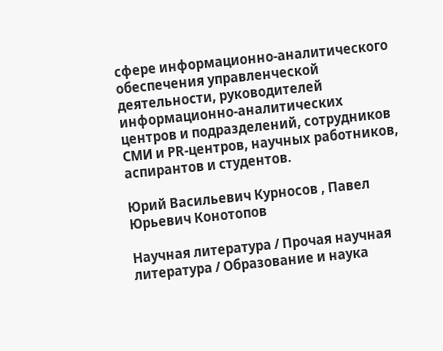сфере информационно-аналитического обеспечения управленческой деятельности, руководителей информационно-аналитических центров и подразделений, сотрудников СМИ и PR-центров, научных работников, аспирантов и студентов.

Юрий Васильевич Курносов , Павел Юрьевич Конотопов

Научная литература / Прочая научная литература / Образование и наука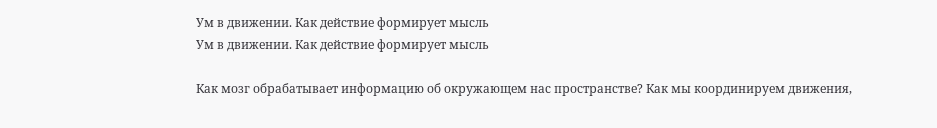Ум в движении. Как действие формирует мысль
Ум в движении. Как действие формирует мысль

Как мозг обрабатывает информацию об окружающем нас пространстве? Как мы координируем движения,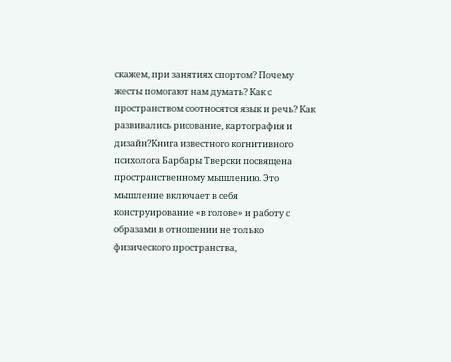скажем, при занятиях спортом? Почему жесты помогают нам думать? Как с пространством соотносятся язык и речь? Как развивались рисование, картография и дизайн?Книга известного когнитивного психолога Барбары Тверски посвящена пространственному мышлению. Это мышление включает в себя конструирование «в голове» и работу с образами в отношении не только физического пространства,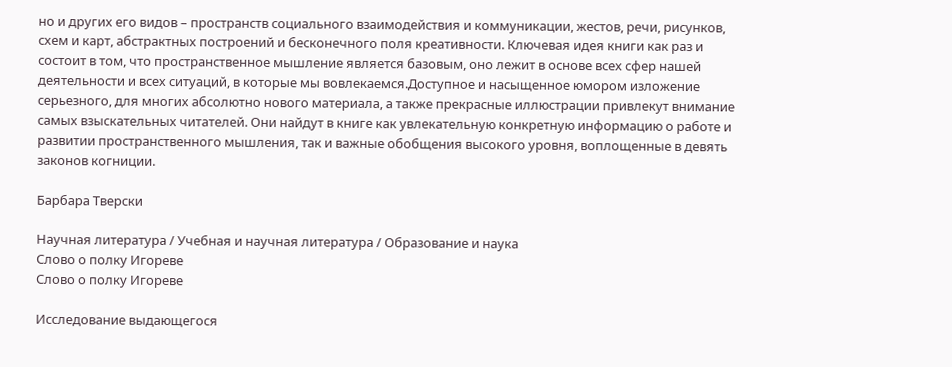но и других его видов – пространств социального взаимодействия и коммуникации, жестов, речи, рисунков, схем и карт, абстрактных построений и бесконечного поля креативности. Ключевая идея книги как раз и состоит в том, что пространственное мышление является базовым, оно лежит в основе всех сфер нашей деятельности и всех ситуаций, в которые мы вовлекаемся.Доступное и насыщенное юмором изложение серьезного, для многих абсолютно нового материала, а также прекрасные иллюстрации привлекут внимание самых взыскательных читателей. Они найдут в книге как увлекательную конкретную информацию о работе и развитии пространственного мышления, так и важные обобщения высокого уровня, воплощенные в девять законов когниции.

Барбара Тверски

Научная литература / Учебная и научная литература / Образование и наука
Слово о полку Игореве
Слово о полку Игореве

Исследование выдающегося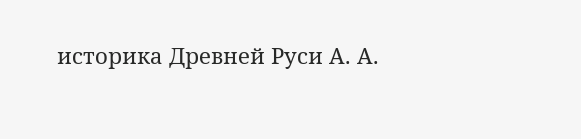историка Древней Руси А. А.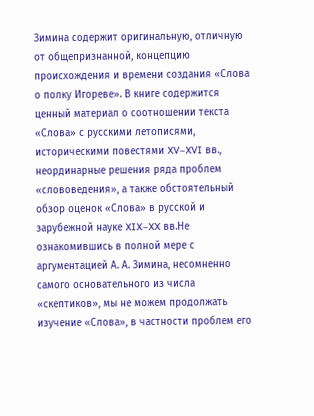Зимина содержит оригинальную, отличную от общепризнанной, концепцию происхождения и времени создания «Слова о полку Игореве». В книге содержится ценный материал о соотношении текста «Слова» с русскими летописями, историческими повестями XV–XVI вв., неординарные решения ряда проблем «слововедения», а также обстоятельный обзор оценок «Слова» в русской и зарубежной науке XIX–XX вв.Не ознакомившись в полной мере с аргументацией А. А. Зимина, несомненно самого основательного из числа «скептиков», мы не можем продолжать изучение «Слова», в частности проблем его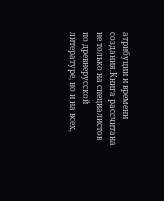атрибуции и времени создания.Книга рассчитана не только на специалистов по древнерусской литературе, но и на всех,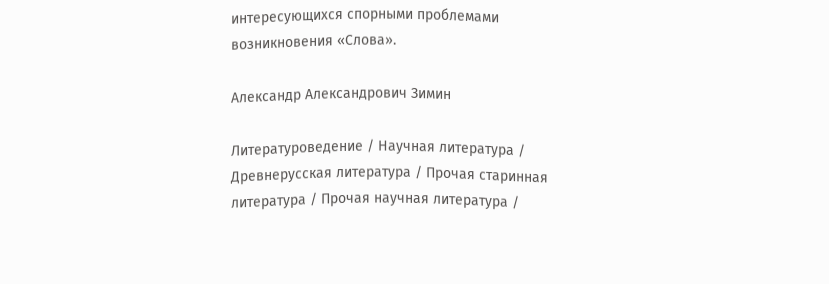интересующихся спорными проблемами возникновения «Слова».

Александр Александрович Зимин

Литературоведение / Научная литература / Древнерусская литература / Прочая старинная литература / Прочая научная литература /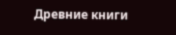Древние книги